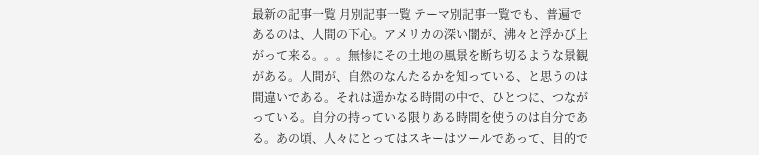最新の記事一覧 月別記事一覧 テーマ別記事一覧でも、普遍であるのは、人間の下心。アメリカの深い闇が、沸々と浮かび上がって来る。。。無惨にその土地の風景を断ち切るような景観がある。人間が、自然のなんたるかを知っている、と思うのは間違いである。それは遥かなる時間の中で、ひとつに、つながっている。自分の持っている限りある時間を使うのは自分である。あの頃、人々にとってはスキーはツールであって、目的で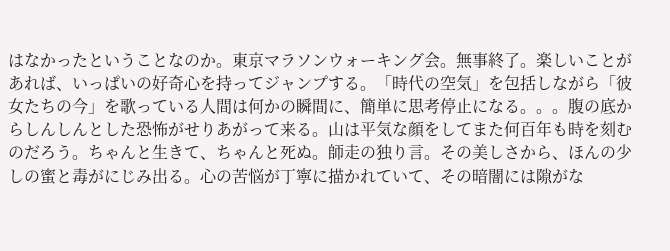はなかったということなのか。東京マラソンウォーキング会。無事終了。楽しいことがあれば、いっぱいの好奇心を持ってジャンプする。「時代の空気」を包括しながら「彼女たちの今」を歌っている人間は何かの瞬間に、簡単に思考停止になる。。。腹の底からしんしんとした恐怖がせりあがって来る。山は平気な顔をしてまた何百年も時を刻むのだろう。ちゃんと生きて、ちゃんと死ぬ。師走の独り言。その美しさから、ほんの少しの蜜と毒がにじみ出る。心の苦悩が丁寧に描かれていて、その暗闇には隙がな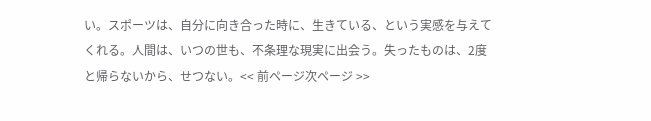い。スポーツは、自分に向き合った時に、生きている、という実感を与えてくれる。人間は、いつの世も、不条理な現実に出会う。失ったものは、2度と帰らないから、せつない。<< 前ページ次ページ >>